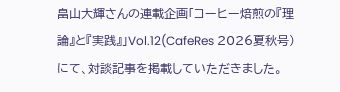畠山大輝さんの連載企画「コーヒー焙煎の『理論』と『実践』」Vol.12(CafeRes 2026夏秋号)にて、対談記事を掲載していただきました。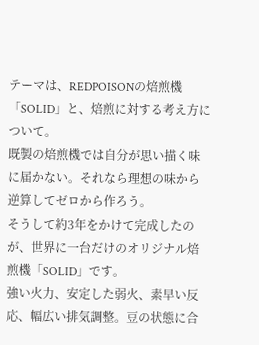テーマは、REDPOISONの焙煎機「SOLID」と、焙煎に対する考え方について。
既製の焙煎機では自分が思い描く味に届かない。それなら理想の味から逆算してゼロから作ろう。
そうして約3年をかけて完成したのが、世界に一台だけのオリジナル焙煎機「SOLID」です。
強い火力、安定した弱火、素早い反応、幅広い排気調整。豆の状態に合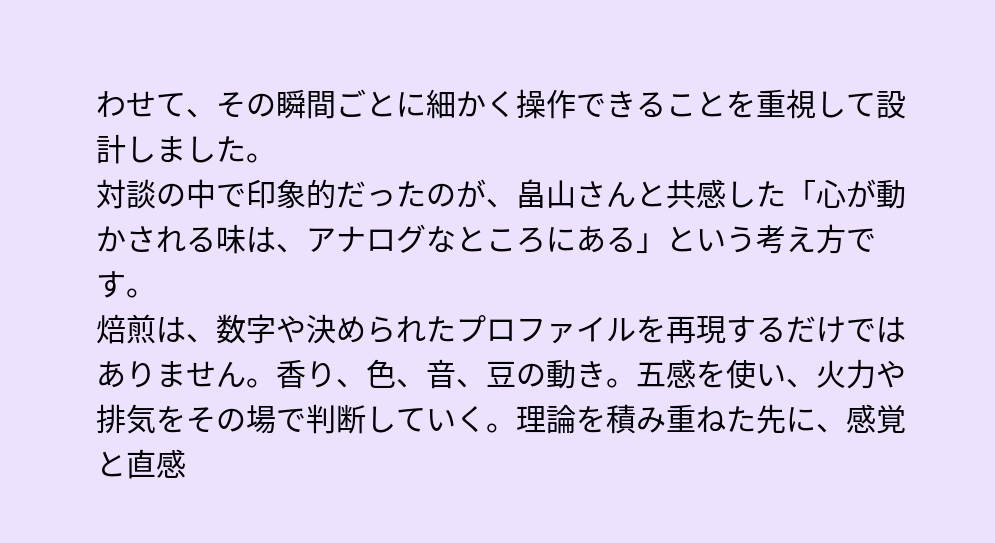わせて、その瞬間ごとに細かく操作できることを重視して設計しました。
対談の中で印象的だったのが、畠山さんと共感した「心が動かされる味は、アナログなところにある」という考え方です。
焙煎は、数字や決められたプロファイルを再現するだけではありません。香り、色、音、豆の動き。五感を使い、火力や排気をその場で判断していく。理論を積み重ねた先に、感覚と直感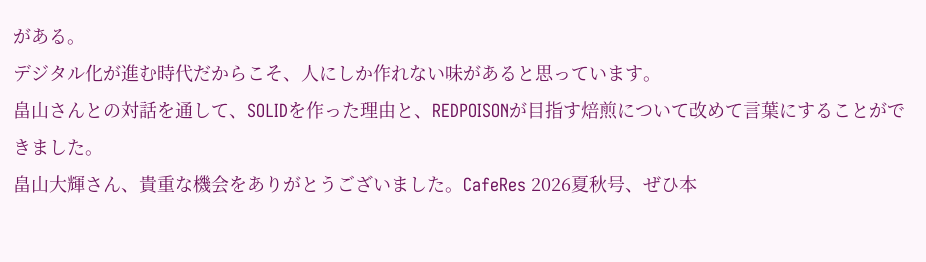がある。
デジタル化が進む時代だからこそ、人にしか作れない味があると思っています。
畠山さんとの対話を通して、SOLIDを作った理由と、REDPOISONが目指す焙煎について改めて言葉にすることができました。
畠山大輝さん、貴重な機会をありがとうございました。CafeRes 2026夏秋号、ぜひ本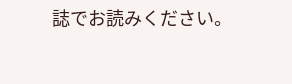誌でお読みください。